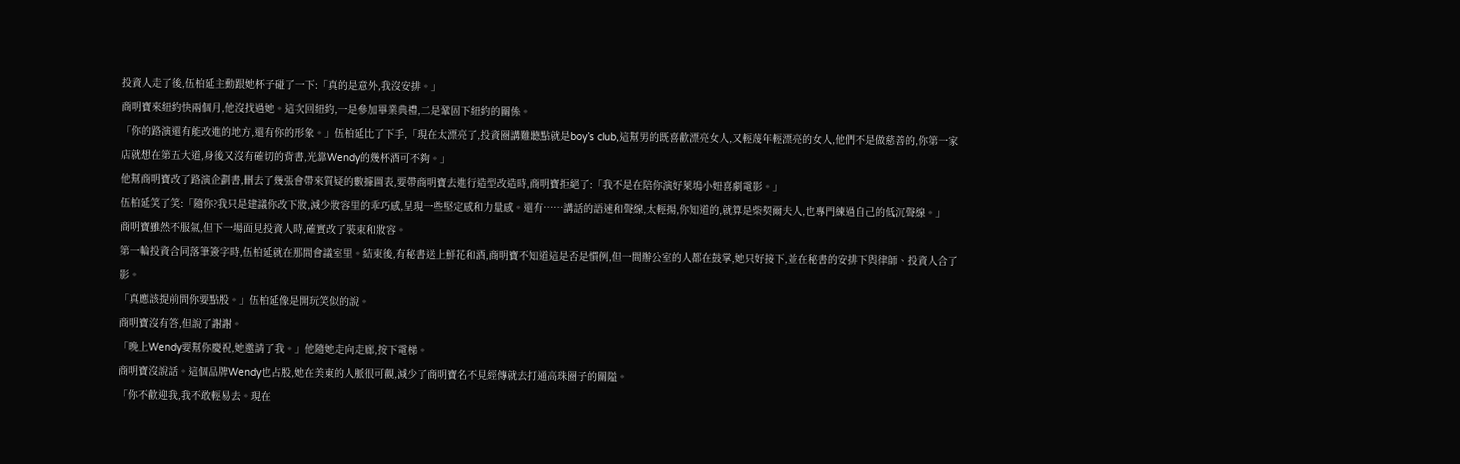投資人走了後,伍柏延主動跟她杯子碰了一下:「真的是意外,我沒安排。」
商明寶來紐約快兩個月,他沒找過她。這次回紐約,一是參加畢業典禮,二是鞏固下紐約的關係。
「你的路演還有能改進的地方,還有你的形象。」伍柏延比了下手,「現在太漂亮了,投資圈講難聽點就是boy’s club,這幫男的既喜歡漂亮女人,又輕蔑年輕漂亮的女人,他們不是做慈善的,你第一家店就想在第五大道,身後又沒有確切的背書,光靠Wendy的幾杯酒可不夠。」
他幫商明寶改了路演企劃書,刪去了幾張會帶來質疑的數據圖表,要帶商明寶去進行造型改造時,商明寶拒絕了:「我不是在陪你演好萊塢小妞喜劇電影。」
伍柏延笑了笑:「隨你?我只是建議你改下妝,減少妝容里的乖巧感,呈現一些堅定感和力量感。還有……講話的語速和聲線,太輕揚,你知道的,就算是柴契爾夫人,也專門練過自己的低沉聲線。」
商明寶雖然不服氣,但下一場面見投資人時,確實改了裝束和妝容。
第一輪投資合同落筆簽字時,伍柏延就在那間會議室里。結束後,有秘書送上鮮花和酒,商明寶不知道這是否是慣例,但一間辦公室的人都在鼓掌,她只好接下,並在秘書的安排下與律師、投資人合了影。
「真應該提前問你要點股。」伍柏延像是開玩笑似的說。
商明寶沒有答,但說了謝謝。
「晚上Wendy要幫你慶祝,她邀請了我。」他隨她走向走廊,按下電梯。
商明寶沒說話。這個品牌Wendy也占股,她在美東的人脈很可觀,減少了商明寶名不見經傳就去打通高珠圈子的關隘。
「你不歡迎我,我不敢輕易去。現在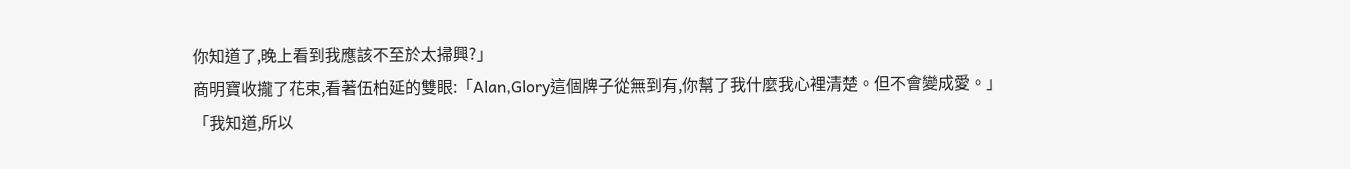你知道了,晚上看到我應該不至於太掃興?」
商明寶收攏了花束,看著伍柏延的雙眼:「Alan,Glory這個牌子從無到有,你幫了我什麼我心裡清楚。但不會變成愛。」
「我知道,所以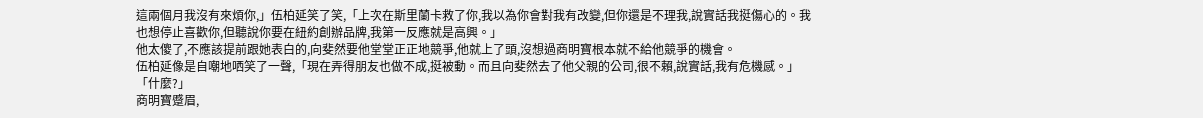這兩個月我沒有來煩你,」伍柏延笑了笑,「上次在斯里蘭卡救了你,我以為你會對我有改變,但你還是不理我,說實話我挺傷心的。我也想停止喜歡你,但聽說你要在紐約創辦品牌,我第一反應就是高興。」
他太傻了,不應該提前跟她表白的,向斐然要他堂堂正正地競爭,他就上了頭,沒想過商明寶根本就不給他競爭的機會。
伍柏延像是自嘲地哂笑了一聲,「現在弄得朋友也做不成,挺被動。而且向斐然去了他父親的公司,很不賴,說實話,我有危機感。」
「什麼?」
商明寶蹙眉,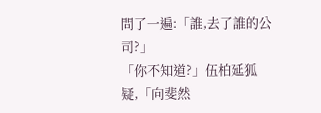問了一遍:「誰,去了誰的公司?」
「你不知道?」伍柏延狐疑,「向斐然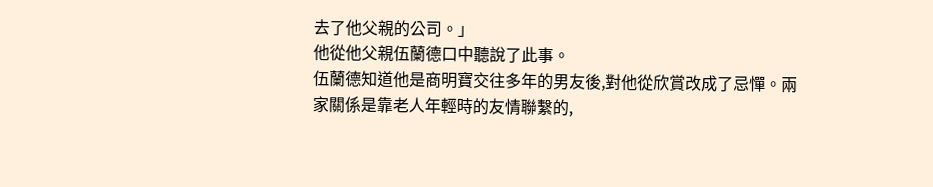去了他父親的公司。」
他從他父親伍蘭德口中聽說了此事。
伍蘭德知道他是商明寶交往多年的男友後,對他從欣賞改成了忌憚。兩家關係是靠老人年輕時的友情聯繫的,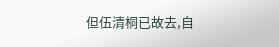但伍清桐已故去,自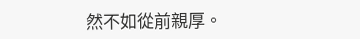然不如從前親厚。